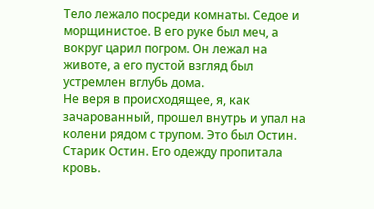Тело лежало посреди комнаты. Седое и морщинистое. В его руке был меч, а вокруг царил погром. Он лежал на животе, а его пустой взгляд был устремлен вглубь дома.
Не веря в происходящее, я, как зачарованный, прошел внутрь и упал на колени рядом с трупом. Это был Остин. Старик Остин. Его одежду пропитала кровь.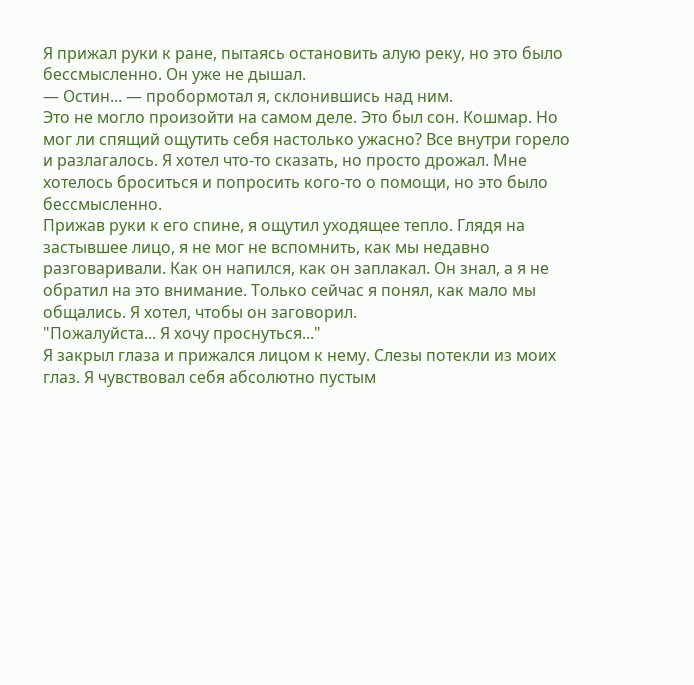Я прижал руки к ране, пытаясь остановить алую реку, но это было бессмысленно. Он уже не дышал.
— Остин... — пробормотал я, склонившись над ним.
Это не могло произойти на самом деле. Это был сон. Кошмар. Но мог ли спящий ощутить себя настолько ужасно? Все внутри горело и разлагалось. Я хотел что-то сказать, но просто дрожал. Мне хотелось броситься и попросить кого-то о помощи, но это было бессмысленно.
Прижав руки к его спине, я ощутил уходящее тепло. Глядя на застывшее лицо, я не мог не вспомнить, как мы недавно разговаривали. Как он напился, как он заплакал. Он знал, а я не обратил на это внимание. Только сейчас я понял, как мало мы общались. Я хотел, чтобы он заговорил.
"Пожалуйста... Я хочу проснуться..."
Я закрыл глаза и прижался лицом к нему. Слезы потекли из моих глаз. Я чувствовал себя абсолютно пустым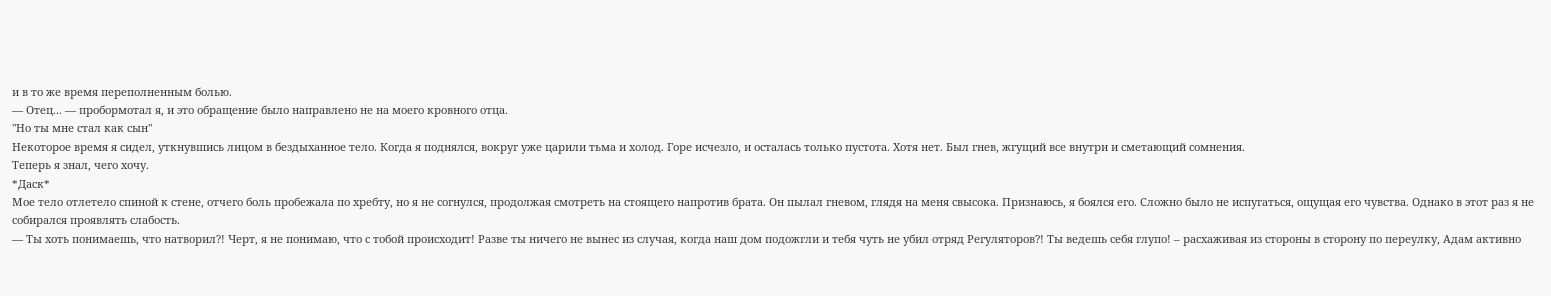и в то же время переполненным болью.
— Отец... — пробормотал я, и это обращение было направлено не на моего кровного отца.
"Но ты мне стал как сын"
Некоторое время я сидел, уткнувшись лицом в бездыханное тело. Когда я поднялся, вокруг уже царили тьма и холод. Горе исчезло, и осталась только пустота. Хотя нет. Был гнев, жгущий все внутри и сметающий сомнения.
Теперь я знал, чего хочу.
*Даск*
Мое тело отлетело спиной к стене, отчего боль пробежала по хребту, но я не согнулся, продолжая смотреть на стоящего напротив брата. Он пылал гневом, глядя на меня свысока. Признаюсь, я боялся его. Сложно было не испугаться, ощущая его чувства. Однако в этот раз я не собирался проявлять слабость.
— Ты хоть понимаешь, что натворил?! Черт, я не понимаю, что с тобой происходит! Разве ты ничего не вынес из случая, когда наш дом подожгли и тебя чуть не убил отряд Регуляторов?! Ты ведешь себя глупо! – расхаживая из стороны в сторону по переулку, Адам активно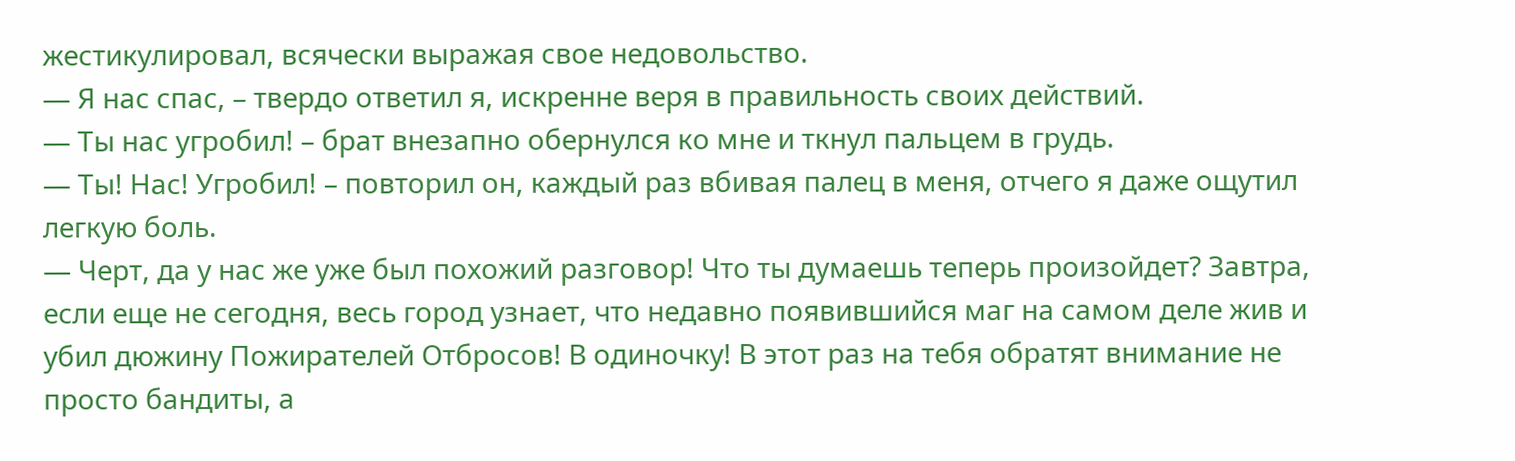жестикулировал, всячески выражая свое недовольство.
— Я нас спас, – твердо ответил я, искренне веря в правильность своих действий.
— Ты нас угробил! – брат внезапно обернулся ко мне и ткнул пальцем в грудь.
— Ты! Нас! Угробил! – повторил он, каждый раз вбивая палец в меня, отчего я даже ощутил легкую боль.
— Черт, да у нас же уже был похожий разговор! Что ты думаешь теперь произойдет? Завтра, если еще не сегодня, весь город узнает, что недавно появившийся маг на самом деле жив и убил дюжину Пожирателей Отбросов! В одиночку! В этот раз на тебя обратят внимание не просто бандиты, а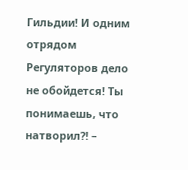Гильдии! И одним отрядом Регуляторов дело не обойдется! Ты понимаешь, что натворил?! –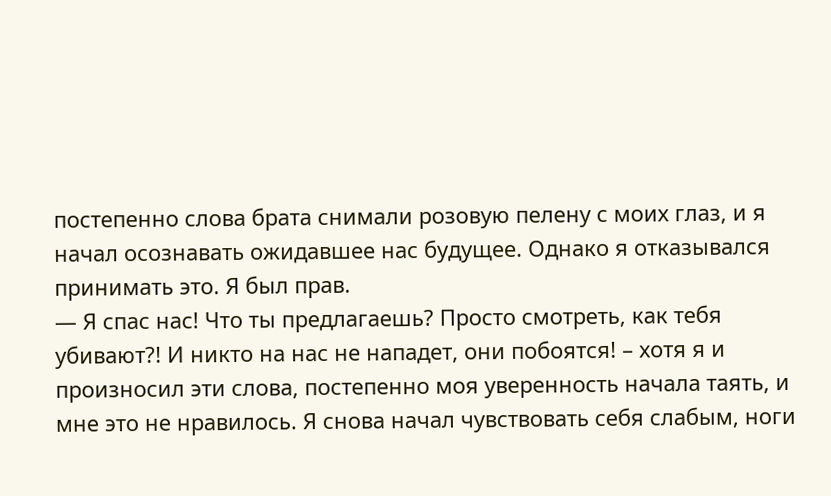постепенно слова брата снимали розовую пелену с моих глаз, и я начал осознавать ожидавшее нас будущее. Однако я отказывался принимать это. Я был прав.
— Я спас нас! Что ты предлагаешь? Просто смотреть, как тебя убивают?! И никто на нас не нападет, они побоятся! – хотя я и произносил эти слова, постепенно моя уверенность начала таять, и мне это не нравилось. Я снова начал чувствовать себя слабым, ноги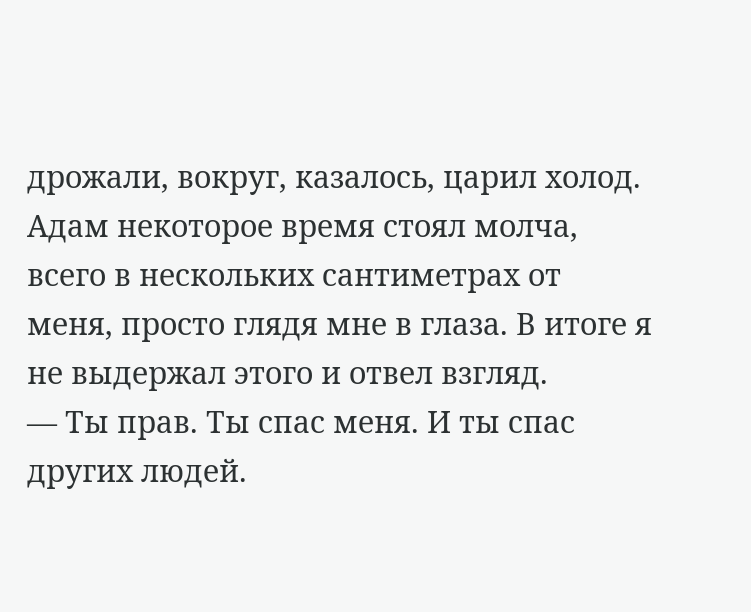дрожали, вокруг, казалось, царил холод.
Адам некоторое время стоял молча, всего в нескольких сантиметрах от меня, просто глядя мне в глаза. В итоге я не выдержал этого и отвел взгляд.
— Ты прав. Ты спас меня. И ты спас других людей.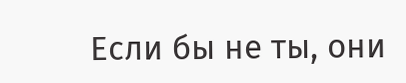Если бы не ты, они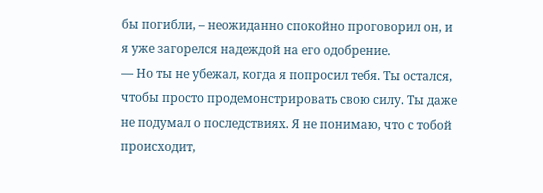бы погибли, – неожиданно спокойно проговорил он, и я уже загорелся надеждой на его одобрение.
— Но ты не убежал, когда я попросил тебя. Ты остался, чтобы просто продемонстрировать свою силу. Ты даже не подумал о последствиях. Я не понимаю, что с тобой происходит,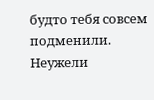будто тебя совсем подменили. Неужели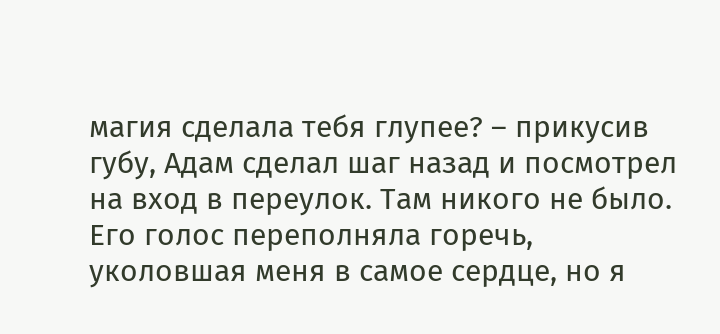магия сделала тебя глупее? – прикусив губу, Адам сделал шаг назад и посмотрел на вход в переулок. Там никого не было. Его голос переполняла горечь, уколовшая меня в самое сердце, но я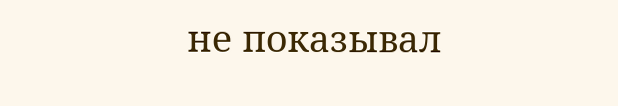не показывал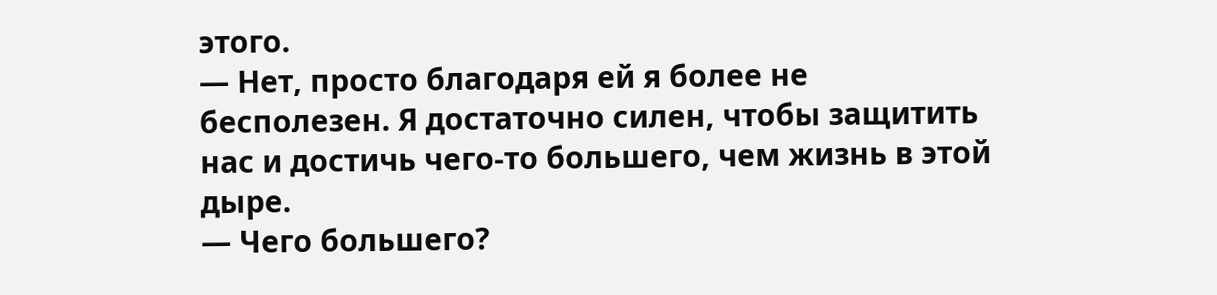этого.
— Нет, просто благодаря ей я более не бесполезен. Я достаточно силен, чтобы защитить нас и достичь чего-то большего, чем жизнь в этой дыре.
— Чего большего?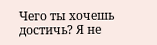Чего ты хочешь достичь? Я не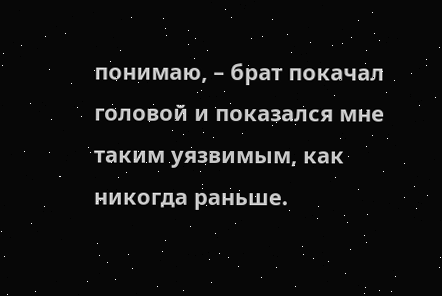понимаю, – брат покачал головой и показался мне таким уязвимым, как никогда раньше.